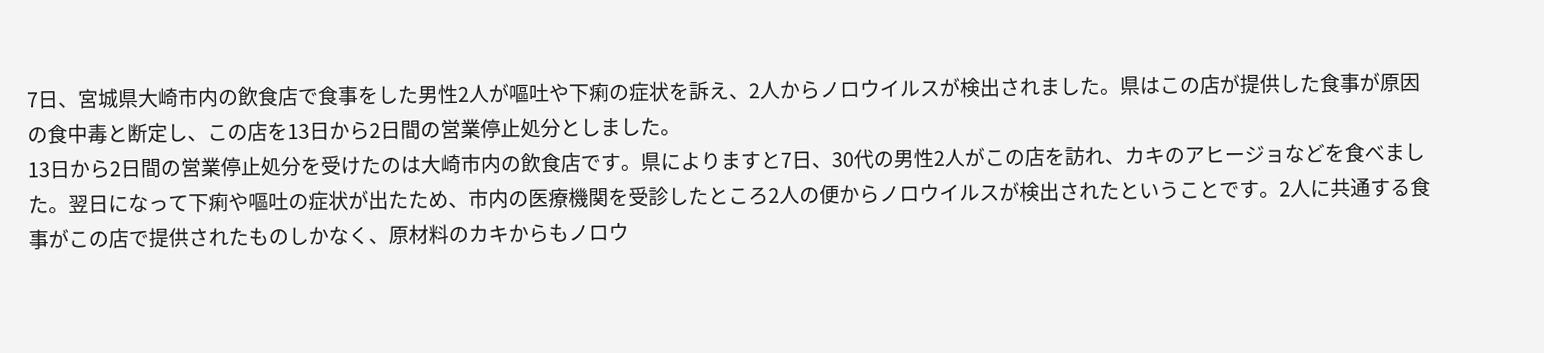7日、宮城県大崎市内の飲食店で食事をした男性2人が嘔吐や下痢の症状を訴え、2人からノロウイルスが検出されました。県はこの店が提供した食事が原因の食中毒と断定し、この店を13日から2日間の営業停止処分としました。
13日から2日間の営業停止処分を受けたのは大崎市内の飲食店です。県によりますと7日、30代の男性2人がこの店を訪れ、カキのアヒージョなどを食べました。翌日になって下痢や嘔吐の症状が出たため、市内の医療機関を受診したところ2人の便からノロウイルスが検出されたということです。2人に共通する食事がこの店で提供されたものしかなく、原材料のカキからもノロウ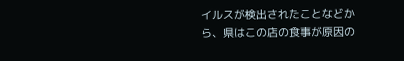イルスが検出されたことなどから、県はこの店の食事が原因の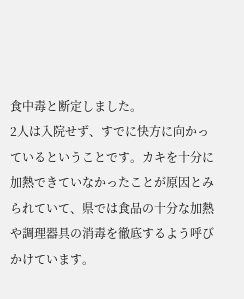食中毒と断定しました。
2人は入院せず、すでに快方に向かっているということです。カキを十分に加熱できていなかったことが原因とみられていて、県では食品の十分な加熱や調理器具の消毒を徹底するよう呼びかけています。